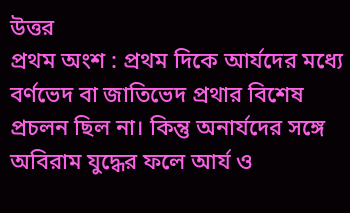উত্তর
প্রথম অংশ : প্রথম দিকে আর্যদের মধ্যে বর্ণভেদ বা জাতিভেদ প্রথার বিশেষ প্রচলন ছিল না। কিন্তু অনার্যদের সঙ্গে অবিরাম যুদ্ধের ফলে আর্য ও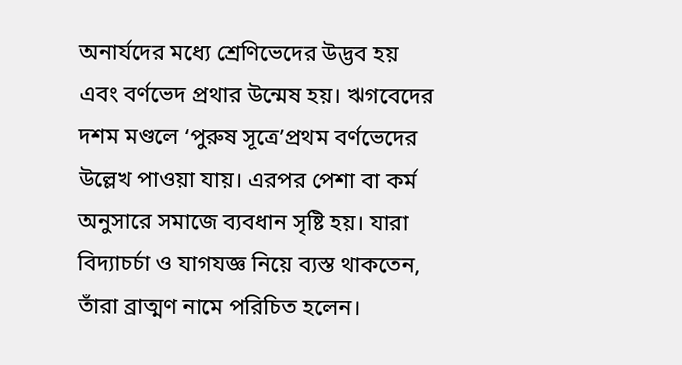অনার্যদের মধ্যে শ্রেণিভেদের উদ্ভব হয় এবং বর্ণভেদ প্রথার উন্মেষ হয়। ঋগবেদের দশম মণ্ডলে ‘পুরুষ সূত্রে’প্রথম বর্ণভেদের উল্লেখ পাওয়া যায়। এরপর পেশা বা কর্ম অনুসারে সমাজে ব্যবধান সৃষ্টি হয়। যারা বিদ্যাচর্চা ও যাগযজ্ঞ নিয়ে ব্যস্ত থাকতেন, তাঁরা ব্রাত্মণ নামে পরিচিত হলেন।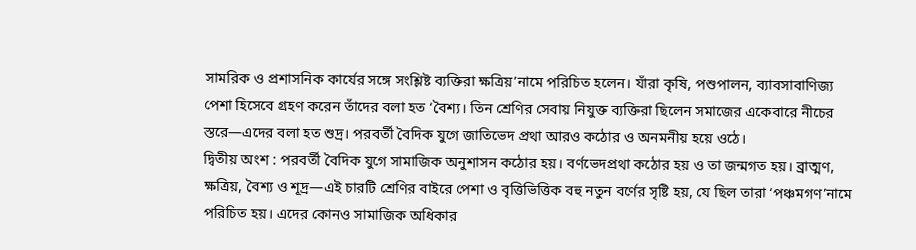সামরিক ও প্রশাসনিক কার্যের সঙ্গে সংশ্লিষ্ট ব্যক্তিরা ক্ষত্রিয়’নামে পরিচিত হলেন। যাঁরা কৃষি, পশুপালন, ব্যাবসাবাণিজ্য পেশা হিসেবে গ্রহণ করেন তাঁদের বলা হত ‘বৈশ্য। তিন শ্রেণির সেবায় নিযুক্ত ব্যক্তিরা ছিলেন সমাজের একেবারে নীচের স্তরে—এদের বলা হত শুদ্র। পরবর্তী বৈদিক যুগে জাতিভেদ প্রথা আরও কঠোর ও অনমনীয় হয়ে ওঠে।
দ্বিতীয় অংশ : পরবর্তী বৈদিক যুগে সামাজিক অনুশাসন কঠোর হয়। বর্ণভেদপ্রথা কঠোর হয় ও তা জন্মগত হয়। ব্রাত্মণ, ক্ষত্রিয়, বৈশ্য ও শূদ্র—এই চারটি শ্রেণির বাইরে পেশা ও বৃত্তিভিত্তিক বহু নতুন বর্ণের সৃষ্টি হয়, যে ছিল তারা ‘পঞ্চমগণ’নামে পরিচিত হয়। এদের কোনও সামাজিক অধিকার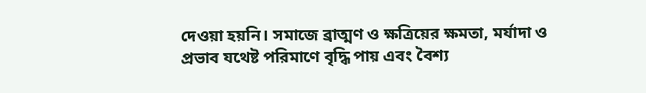দেওয়া হয়নি। সমাজে ব্রাত্মণ ও ক্ষত্রিয়ের ক্ষমতা, মর্যাদা ও প্রভাব যথেষ্ট পরিমাণে বৃদ্ধি পায় এবং বৈশ্য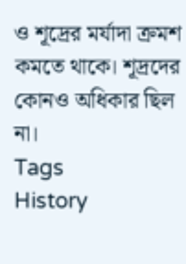ও শূদ্রের মর্যাদা ক্রমশ কমতে থাকে। শূদ্রদের কোনও অধিকার ছিল না।
Tags
History